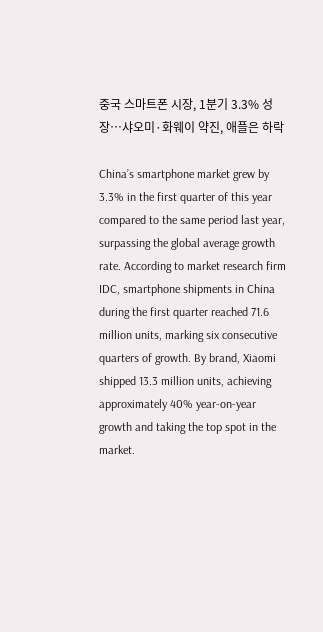중국 스마트폰 시장, 1분기 3.3% 성장…샤오미·화웨이 약진, 애플은 하락

China’s smartphone market grew by 3.3% in the first quarter of this year compared to the same period last year, surpassing the global average growth rate. According to market research firm IDC, smartphone shipments in China during the first quarter reached 71.6 million units, marking six consecutive quarters of growth. By brand, Xiaomi shipped 13.3 million units, achieving approximately 40% year-on-year growth and taking the top spot in the market.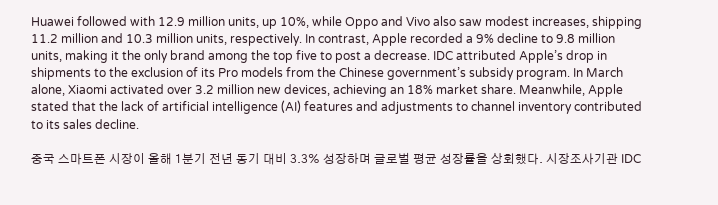Huawei followed with 12.9 million units, up 10%, while Oppo and Vivo also saw modest increases, shipping 11.2 million and 10.3 million units, respectively. In contrast, Apple recorded a 9% decline to 9.8 million units, making it the only brand among the top five to post a decrease. IDC attributed Apple’s drop in shipments to the exclusion of its Pro models from the Chinese government’s subsidy program. In March alone, Xiaomi activated over 3.2 million new devices, achieving an 18% market share. Meanwhile, Apple stated that the lack of artificial intelligence (AI) features and adjustments to channel inventory contributed to its sales decline.

중국 스마트폰 시장이 올해 1분기 전년 동기 대비 3.3% 성장하며 글로벌 평균 성장률을 상회했다. 시장조사기관 IDC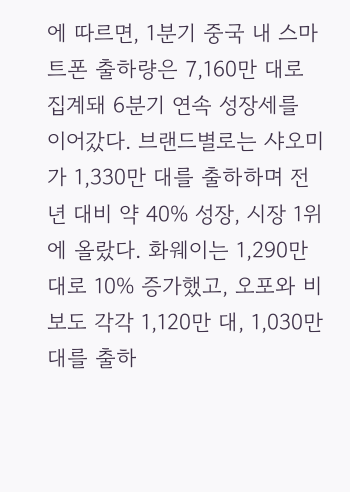에 따르면, 1분기 중국 내 스마트폰 출하량은 7,160만 대로 집계돼 6분기 연속 성장세를 이어갔다. 브랜드별로는 샤오미가 1,330만 대를 출하하며 전년 대비 약 40% 성장, 시장 1위에 올랐다. 화웨이는 1,290만 대로 10% 증가했고, 오포와 비보도 각각 1,120만 대, 1,030만 대를 출하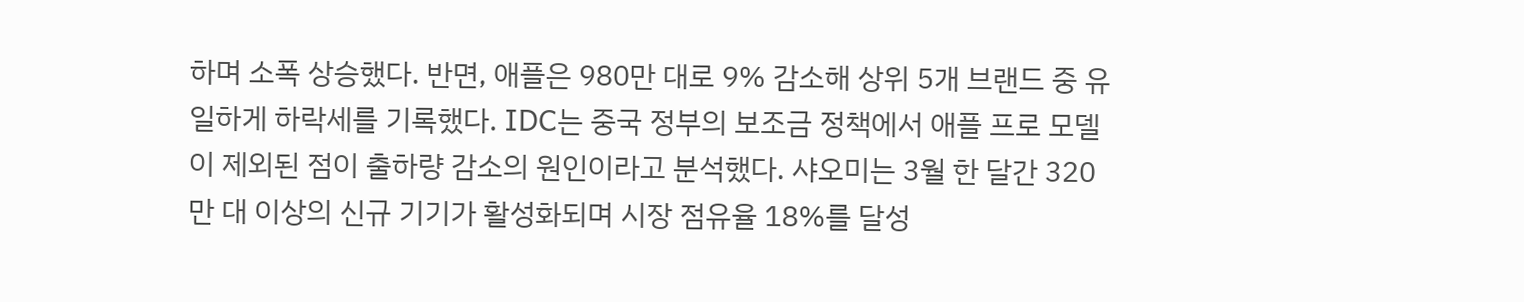하며 소폭 상승했다. 반면, 애플은 980만 대로 9% 감소해 상위 5개 브랜드 중 유일하게 하락세를 기록했다. IDC는 중국 정부의 보조금 정책에서 애플 프로 모델이 제외된 점이 출하량 감소의 원인이라고 분석했다. 샤오미는 3월 한 달간 320만 대 이상의 신규 기기가 활성화되며 시장 점유율 18%를 달성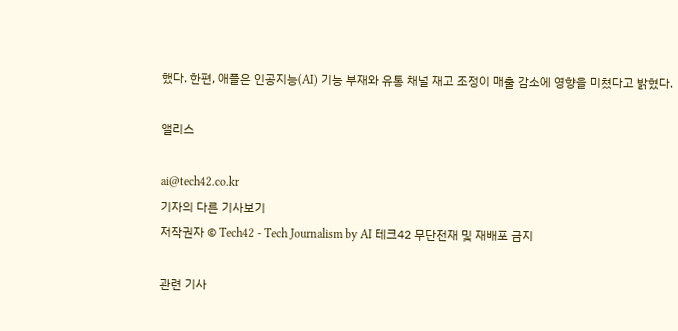했다. 한편, 애플은 인공지능(AI) 기능 부재와 유통 채널 재고 조정이 매출 감소에 영향을 미쳤다고 밝혔다.

앨리스

ai@tech42.co.kr
기자의 다른 기사보기
저작권자 © Tech42 - Tech Journalism by AI 테크42 무단전재 및 재배포 금지

관련 기사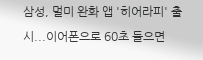삼성, 멀미 완화 앱 '히어라피' 출시...이어폰으로 60초 들으면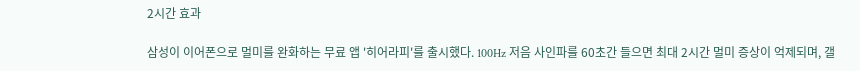2시간 효과

삼성이 이어폰으로 멀미를 완화하는 무료 앱 '히어라피'를 출시했다. 100Hz 저음 사인파를 60초간 들으면 최대 2시간 멀미 증상이 억제되며, 갤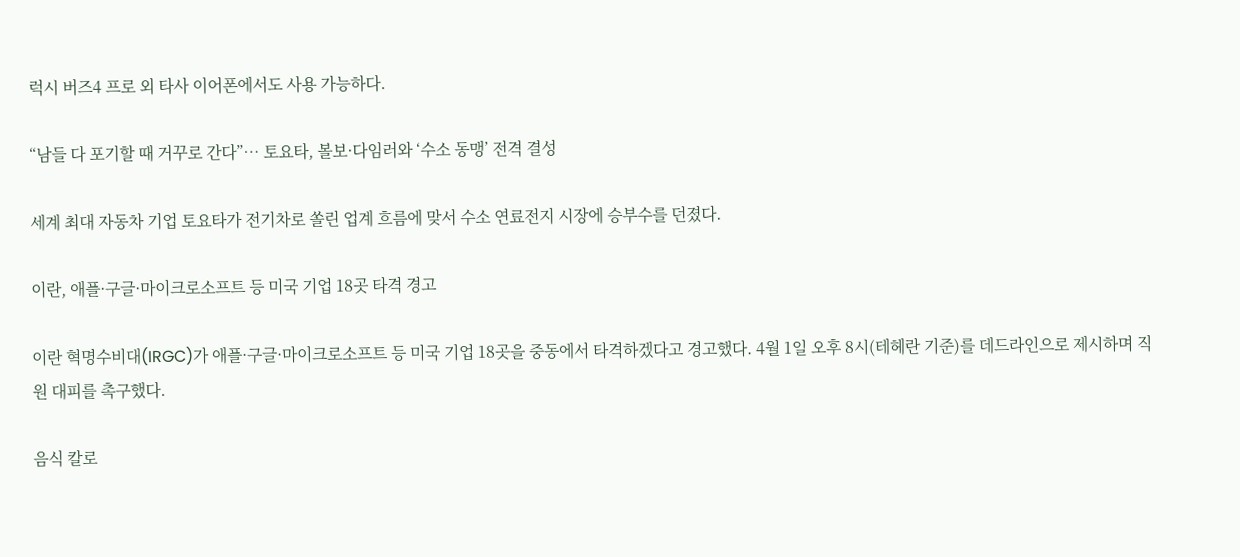럭시 버즈4 프로 외 타사 이어폰에서도 사용 가능하다.

“남들 다 포기할 때 거꾸로 간다”… 토요타, 볼보·다임러와 ‘수소 동맹’ 전격 결성

세계 최대 자동차 기업 토요타가 전기차로 쏠린 업계 흐름에 맞서 수소 연료전지 시장에 승부수를 던졌다.

이란, 애플·구글·마이크로소프트 등 미국 기업 18곳 타격 경고

이란 혁명수비대(IRGC)가 애플·구글·마이크로소프트 등 미국 기업 18곳을 중동에서 타격하겠다고 경고했다. 4월 1일 오후 8시(테헤란 기준)를 데드라인으로 제시하며 직원 대피를 촉구했다.

음식 칼로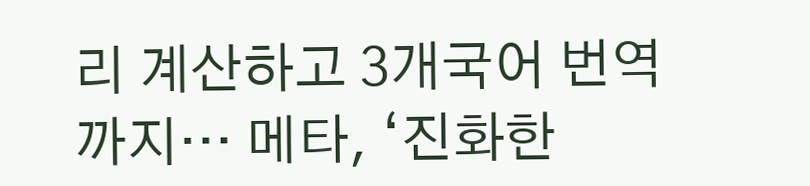리 계산하고 3개국어 번역까지… 메타, ‘진화한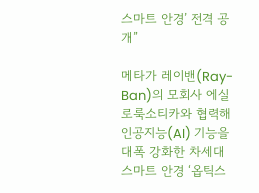스마트 안경’ 전격 공개”

메타가 레이밴(Ray-Ban)의 모회사 에실로룩소티카와 협력해 인공지능(AI) 기능을 대폭 강화한 차세대 스마트 안경 ‘옵틱스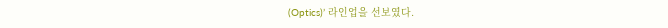(Optics)’ 라인업을 선보였다.